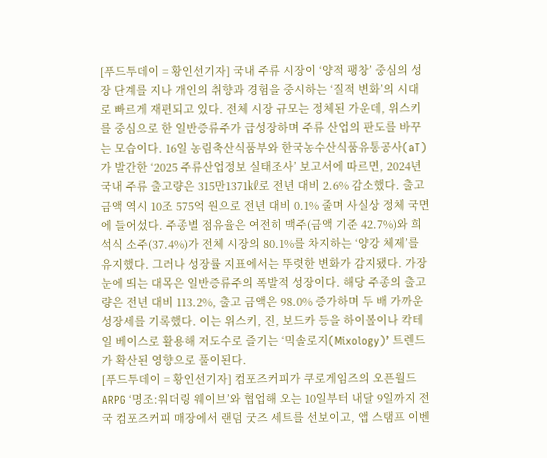[푸드투데이 = 황인선기자] 국내 주류 시장이 ‘양적 팽창’ 중심의 성장 단계를 지나 개인의 취향과 경험을 중시하는 ‘질적 변화’의 시대로 빠르게 재편되고 있다. 전체 시장 규모는 정체된 가운데, 위스키를 중심으로 한 일반증류주가 급성장하며 주류 산업의 판도를 바꾸는 모습이다. 16일 농림축산식품부와 한국농수산식품유통공사(aT)가 발간한 ‘2025 주류산업정보 실태조사’ 보고서에 따르면, 2024년 국내 주류 출고량은 315만1371㎘로 전년 대비 2.6% 감소했다. 출고 금액 역시 10조 575억 원으로 전년 대비 0.1% 줄며 사실상 정체 국면에 들어섰다. 주종별 점유율은 여전히 맥주(금액 기준 42.7%)와 희석식 소주(37.4%)가 전체 시장의 80.1%를 차지하는 ‘양강 체제’를 유지했다. 그러나 성장률 지표에서는 뚜렷한 변화가 감지됐다. 가장 눈에 띄는 대목은 일반증류주의 폭발적 성장이다. 해당 주종의 출고량은 전년 대비 113.2%, 출고 금액은 98.0% 증가하며 두 배 가까운 성장세를 기록했다. 이는 위스키, 진, 보드카 등을 하이볼이나 칵테일 베이스로 활용해 저도수로 즐기는 ‘믹솔로지(Mixology)’ 트렌드가 확산된 영향으로 풀이된다.
[푸드투데이 = 황인선기자] 컴포즈커피가 쿠로게임즈의 오픈월드 ARPG ‘명조:워더링 웨이브’와 협업해 오는 10일부터 내달 9일까지 전국 컴포즈커피 매장에서 랜덤 굿즈 세트를 선보이고, 앱 스탬프 이벤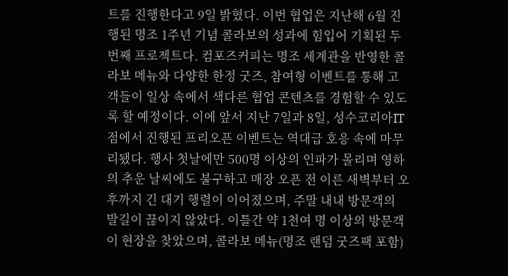트를 진행한다고 9일 밝혔다. 이번 협업은 지난해 6월 진행된 명조 1주년 기념 콜라보의 성과에 힘입어 기획된 두 번째 프로젝트다. 컴포즈커피는 명조 세계관을 반영한 콜라보 메뉴와 다양한 한정 굿즈, 참여형 이벤트를 통해 고객들이 일상 속에서 색다른 협업 콘텐츠를 경험할 수 있도록 할 예정이다. 이에 앞서 지난 7일과 8일, 성수코리아IT점에서 진행된 프리오픈 이벤트는 역대급 호응 속에 마무리됐다. 행사 첫날에만 500명 이상의 인파가 몰리며 영하의 추운 날씨에도 불구하고 매장 오픈 전 이른 새벽부터 오후까지 긴 대기 행렬이 이어졌으며, 주말 내내 방문객의 발길이 끊이지 않았다. 이틀간 약 1천여 명 이상의 방문객이 현장을 찾았으며, 콜라보 메뉴(명조 랜덤 굿즈팩 포함)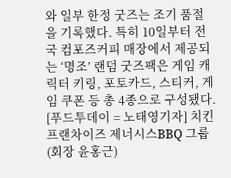와 일부 한정 굿즈는 조기 품절을 기록했다. 특히 10일부터 전국 컴포즈커피 매장에서 제공되는 ‘명조’ 랜덤 굿즈팩은 게임 캐릭터 키링, 포토카드, 스티커, 게임 쿠폰 등 총 4종으로 구성됐다.
[푸드투데이 = 노태영기자] 치킨 프랜차이즈 제너시스BBQ 그룹(회장 윤홍근)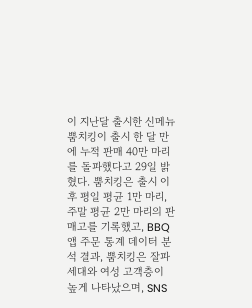이 지난달 출시한 신메뉴 뿜치킹이 출시 한 달 만에 누적 판매 40만 마리를 돌파했다고 29일 밝혔다. 뿜치킹은 출시 이후 평일 평균 1만 마리, 주말 평균 2만 마리의 판매고를 기록했고, BBQ앱 주문 통계 데이터 분석 결과, 뿜치킹은 잘파세대와 여성 고객층이 높게 나타났으며, SNS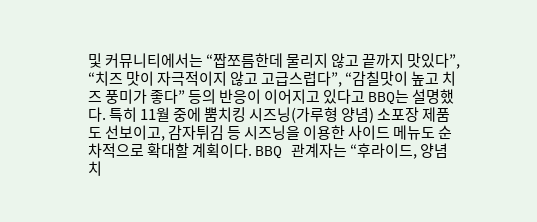및 커뮤니티에서는 “짭쪼름한데 물리지 않고 끝까지 맛있다”, “치즈 맛이 자극적이지 않고 고급스럽다”, “감칠맛이 높고 치즈 풍미가 좋다” 등의 반응이 이어지고 있다고 BBQ는 설명했다. 특히 11월 중에 뿜치킹 시즈닝(가루형 양념) 소포장 제품도 선보이고, 감자튀김 등 시즈닝을 이용한 사이드 메뉴도 순차적으로 확대할 계획이다. BBQ 관계자는 “후라이드, 양념 치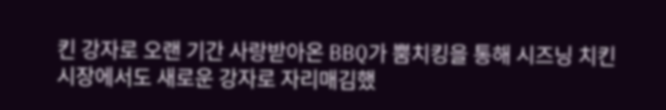킨 강자로 오랜 기간 사랑받아온 BBQ가 뿜치킹을 통해 시즈닝 치킨 시장에서도 새로운 강자로 자리매김했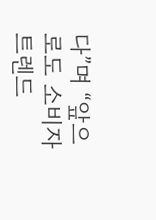다”며 “앞으로도 소비자 트렌드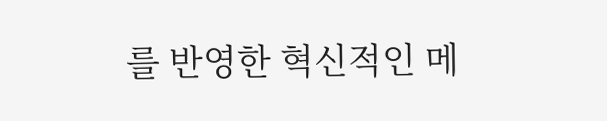를 반영한 혁신적인 메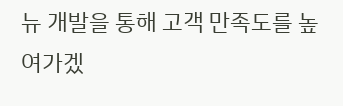뉴 개발을 통해 고객 만족도를 높여가겠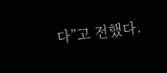다”고 전했다.